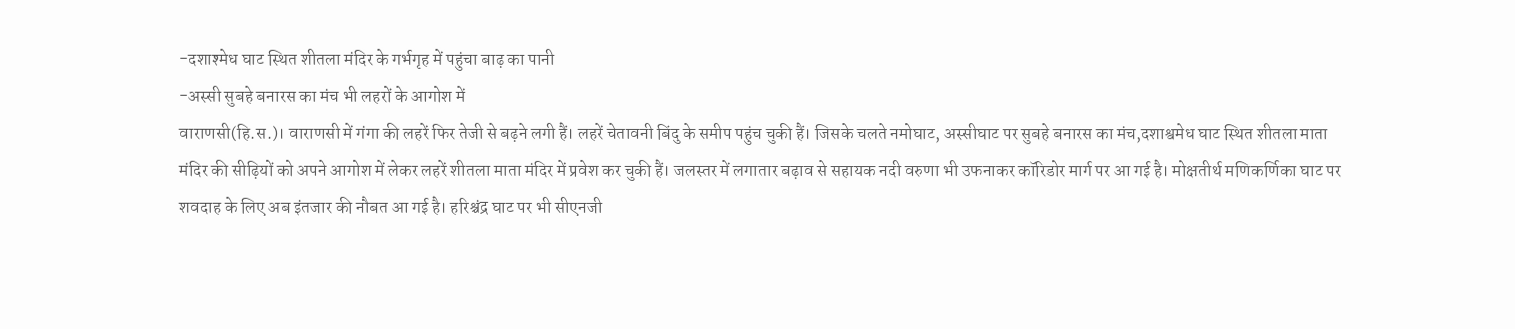-दशाश्मेध घाट स्थित शीतला मंदिर के गर्भगृह में पहुंचा बाढ़ का पानी
-अस्सी सुबहे बनारस का मंच भी लहरों के आगोश में
वाराणसी(हि.स.)। वाराणसी में गंगा की लहरें फिर तेजी से बढ़ने लगी हैं। लहरें चेतावनी बिंदु के समीप पहुंच चुकी हैं। जिसके चलते नमोघाट, अस्सीघाट पर सुबहे बनारस का मंच,दशाश्वमेध घाट स्थित शीतला माता मंदिर की सीढ़ियों को अपने आगोश में लेकर लहरें शीतला माता मंदिर में प्रवेश कर चुकी हैं। जलस्तर में लगातार बढ़ाव से सहायक नदी वरुणा भी उफनाकर कॉरिडोर मार्ग पर आ गई है। मोक्षतीर्थ मणिकर्णिका घाट पर शवदाह के लिए अब इंतजार की नौबत आ गई है। हरिश्चंद्र घाट पर भी सीएनजी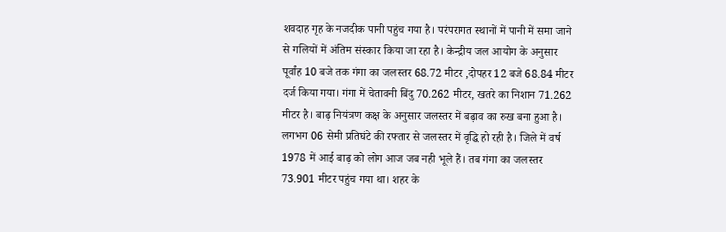शवदाह गृह के नजदीक पानी पहुंच गया है। परंपरागत स्थानों में पानी में समा जाने से गलियों में अंतिम संस्कार किया जा रहा है। केन्द्रीय जल आयोग के अनुसार पूर्वांह 10 बजे तक गंगा का जलस्तर 68.72 मीटर ,दोपहर 12 बजे 68.84 मीटर दर्ज किया गया। गंगा में चेतावनी बिंदु 70.262 मीटर, खतरे का निशान 71.262 मीटर है। बाढ़ नियंत्रण कक्ष के अनुसार जलस्तर में बढ़ाव का रुख बना हुआ है। लगभग 06 सेमी प्रतिघंटे की रफ्तार से जलस्तर में वृद्धि हो रही है। जिले में वर्ष 1978 में आई बाढ़ को लोग आज जब नही भूले हैं। तब गंगा का जलस्तर 73.901 मीटर पहुंच गया था। शहर के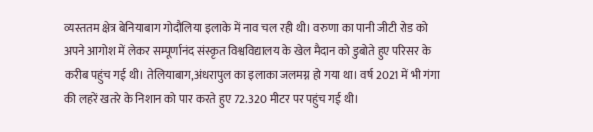व्यस्ततम क्षेत्र बेनियाबाग गोदौलिया इलाके में नाव चल रही थी। वरुणा का पानी जीटी रोड को अपने आगोश में लेकर सम्पूर्णानंद संस्कृत विश्वविद्यालय के खेल मैदान को डुबोते हुए परिसर के करीब पहुंच गई थी। तेलियाबाग,अंधरापुल का इलाका जलमग्न हो गया था। वर्ष 2021 में भी गंगा की लहरें खतरे के निशान को पार करते हुए 72.320 मीटर पर पहुंच गई थी।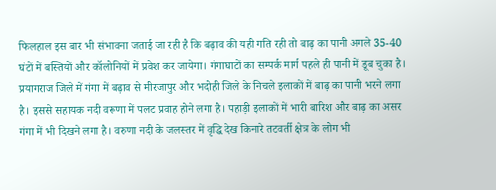फिलहाल इस बार भी संभावना जताई जा रही है कि बढ़ाव की यही गति रही तो बाढ़ का पानी अगले 35-40 घंटों में बस्तियों और कॉलोनियों में प्रवेश कर जायेगा। गंगाघाटों का सम्पर्क मार्ग पहले ही पानी में डूब चुका है। प्रयागराज जिले में गंगा में बढ़ाव से मीरजापुर और भदोही जिले के निचले इलाकों में बाढ़ का पानी भरने लगा है। इससे सहायक नदी वरूणा में पलट प्रवाह होने लगा है। पहाड़ी इलाकों में भारी बारिश और बाढ़ का असर गंगा में भी दिखने लगा है। वरुणा नदी के जलस्तर में वृद्धि देख किनारे तटवर्ती क्षेत्र के लोग भी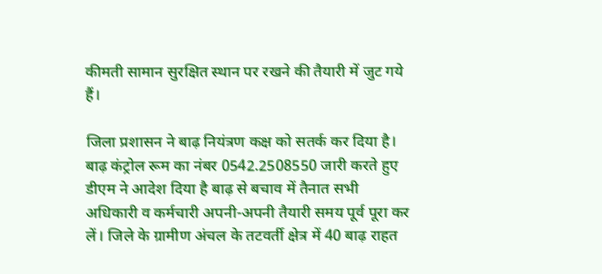कीमती सामान सुरक्षित स्थान पर रखने की तैयारी में जुट गये हैं।

जिला प्रशासन ने बाढ़ नियंत्रण कक्ष को सतर्क कर दिया है। बाढ़ कंट्रोल रूम का नंबर 0542.2508550 जारी करते हुए डीएम ने आदेश दिया है बाढ़ से बचाव में तैनात सभी अधिकारी व कर्मचारी अपनी-अपनी तैयारी समय पूर्व पूरा कर लें। जिले के ग्रामीण अंचल के तटवर्ती क्षेत्र में 40 बाढ़ राहत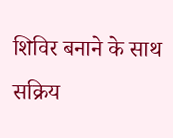शिविर बनाने के साथ सक्रिय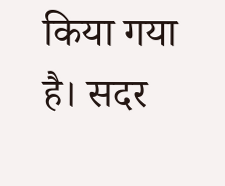किया गया है। सदर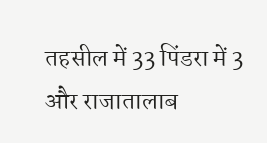तहसील में 33 पिंडरा में 3 और राजातालाब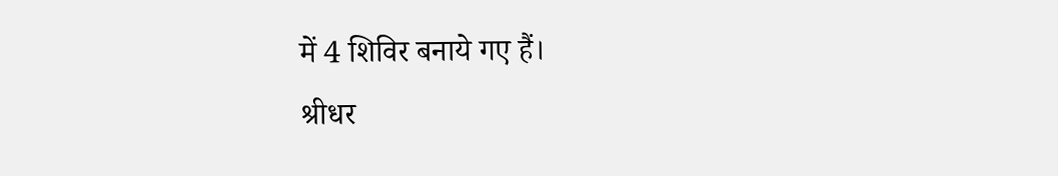में 4 शिविर बनाये गए हैं।
श्रीधर